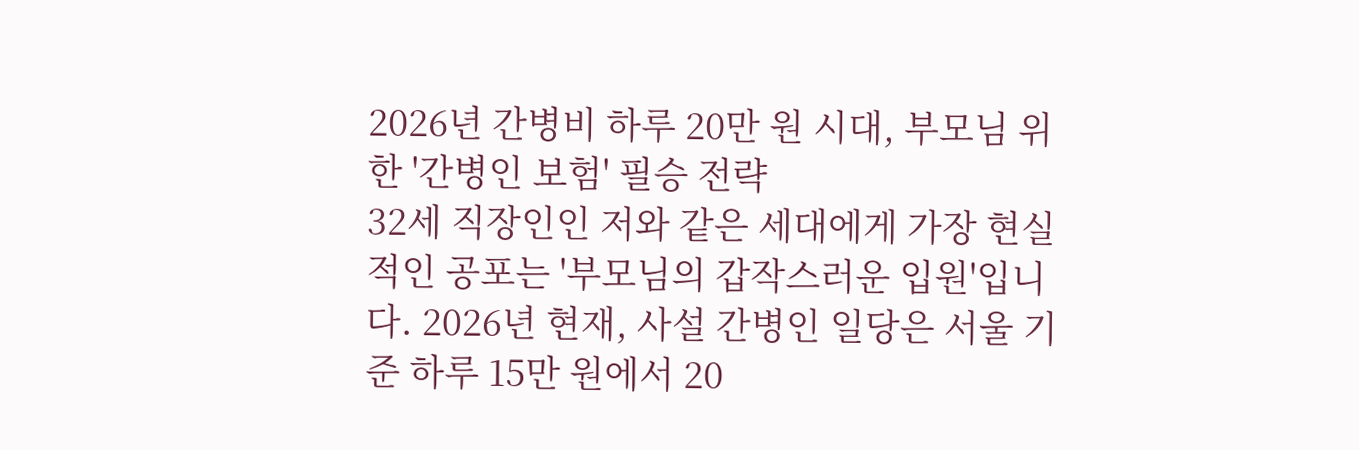2026년 간병비 하루 20만 원 시대, 부모님 위한 '간병인 보험' 필승 전략
32세 직장인인 저와 같은 세대에게 가장 현실적인 공포는 '부모님의 갑작스러운 입원'입니다. 2026년 현재, 사설 간병인 일당은 서울 기준 하루 15만 원에서 20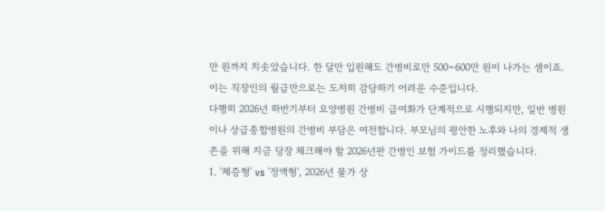만 원까지 치솟았습니다. 한 달만 입원해도 간병비로만 500~600만 원이 나가는 셈이죠. 이는 직장인의 월급만으로는 도저히 감당하기 어려운 수준입니다.
다행히 2026년 하반기부터 요양병원 간병비 급여화가 단계적으로 시행되지만, 일반 병원이나 상급종합병원의 간병비 부담은 여전합니다. 부모님의 평안한 노후와 나의 경제적 생존을 위해 지금 당장 체크해야 할 2026년판 간병인 보험 가이드를 정리했습니다.
1. '체증형' vs '정액형', 2026년 물가 상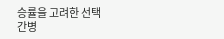승률을 고려한 선택
간병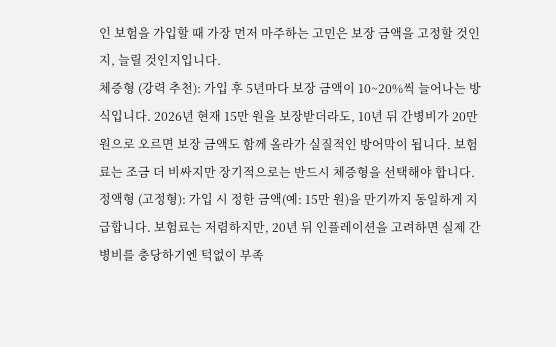인 보험을 가입할 때 가장 먼저 마주하는 고민은 보장 금액을 고정할 것인지, 늘릴 것인지입니다.
체증형 (강력 추천): 가입 후 5년마다 보장 금액이 10~20%씩 늘어나는 방식입니다. 2026년 현재 15만 원을 보장받더라도, 10년 뒤 간병비가 20만 원으로 오르면 보장 금액도 함께 올라가 실질적인 방어막이 됩니다. 보험료는 조금 더 비싸지만 장기적으로는 반드시 체증형을 선택해야 합니다.
정액형 (고정형): 가입 시 정한 금액(예: 15만 원)을 만기까지 동일하게 지급합니다. 보험료는 저렴하지만, 20년 뒤 인플레이션을 고려하면 실제 간병비를 충당하기엔 턱없이 부족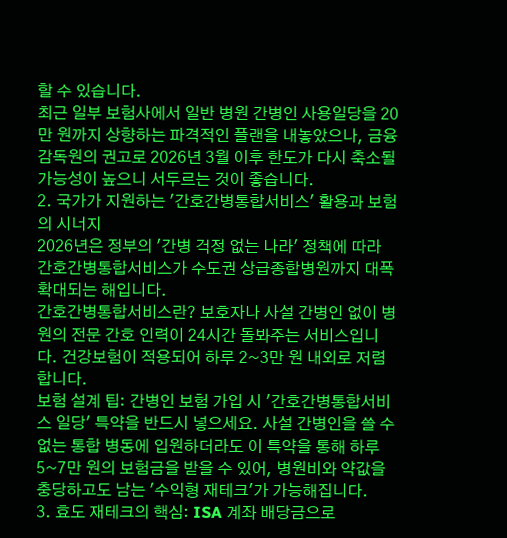할 수 있습니다.
최근 일부 보험사에서 일반 병원 간병인 사용일당을 20만 원까지 상향하는 파격적인 플랜을 내놓았으나, 금융감독원의 권고로 2026년 3월 이후 한도가 다시 축소될 가능성이 높으니 서두르는 것이 좋습니다.
2. 국가가 지원하는 '간호간병통합서비스' 활용과 보험의 시너지
2026년은 정부의 '간병 걱정 없는 나라' 정책에 따라 간호간병통합서비스가 수도권 상급종합병원까지 대폭 확대되는 해입니다.
간호간병통합서비스란? 보호자나 사설 간병인 없이 병원의 전문 간호 인력이 24시간 돌봐주는 서비스입니다. 건강보험이 적용되어 하루 2~3만 원 내외로 저렴합니다.
보험 설계 팁: 간병인 보험 가입 시 '간호간병통합서비스 일당' 특약을 반드시 넣으세요. 사설 간병인을 쓸 수 없는 통합 병동에 입원하더라도 이 특약을 통해 하루 5~7만 원의 보험금을 받을 수 있어, 병원비와 약값을 충당하고도 남는 '수익형 재테크'가 가능해집니다.
3. 효도 재테크의 핵심: ISA 계좌 배당금으로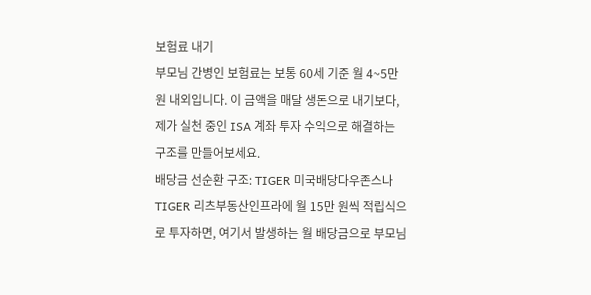보험료 내기
부모님 간병인 보험료는 보통 60세 기준 월 4~5만 원 내외입니다. 이 금액을 매달 생돈으로 내기보다, 제가 실천 중인 ISA 계좌 투자 수익으로 해결하는 구조를 만들어보세요.
배당금 선순환 구조: TIGER 미국배당다우존스나 TIGER 리츠부동산인프라에 월 15만 원씩 적립식으로 투자하면, 여기서 발생하는 월 배당금으로 부모님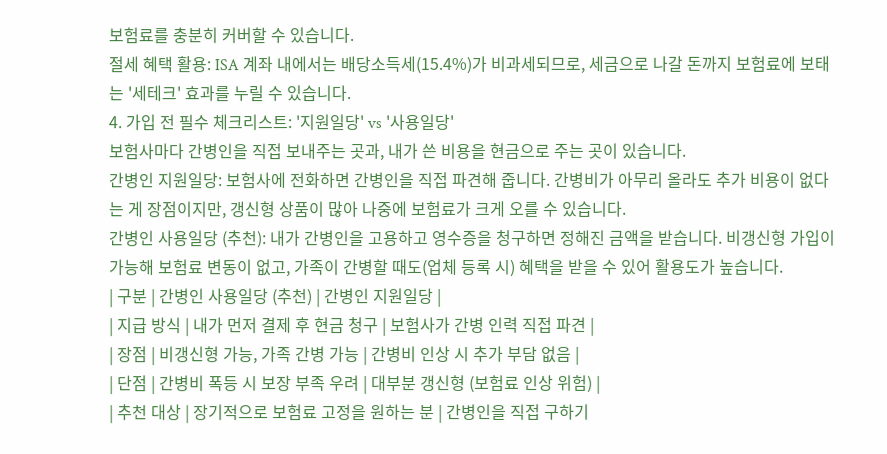보험료를 충분히 커버할 수 있습니다.
절세 혜택 활용: ISA 계좌 내에서는 배당소득세(15.4%)가 비과세되므로, 세금으로 나갈 돈까지 보험료에 보태는 '세테크' 효과를 누릴 수 있습니다.
4. 가입 전 필수 체크리스트: '지원일당' vs '사용일당'
보험사마다 간병인을 직접 보내주는 곳과, 내가 쓴 비용을 현금으로 주는 곳이 있습니다.
간병인 지원일당: 보험사에 전화하면 간병인을 직접 파견해 줍니다. 간병비가 아무리 올라도 추가 비용이 없다는 게 장점이지만, 갱신형 상품이 많아 나중에 보험료가 크게 오를 수 있습니다.
간병인 사용일당 (추천): 내가 간병인을 고용하고 영수증을 청구하면 정해진 금액을 받습니다. 비갱신형 가입이 가능해 보험료 변동이 없고, 가족이 간병할 때도(업체 등록 시) 혜택을 받을 수 있어 활용도가 높습니다.
| 구분 | 간병인 사용일당 (추천) | 간병인 지원일당 |
| 지급 방식 | 내가 먼저 결제 후 현금 청구 | 보험사가 간병 인력 직접 파견 |
| 장점 | 비갱신형 가능, 가족 간병 가능 | 간병비 인상 시 추가 부담 없음 |
| 단점 | 간병비 폭등 시 보장 부족 우려 | 대부분 갱신형 (보험료 인상 위험) |
| 추천 대상 | 장기적으로 보험료 고정을 원하는 분 | 간병인을 직접 구하기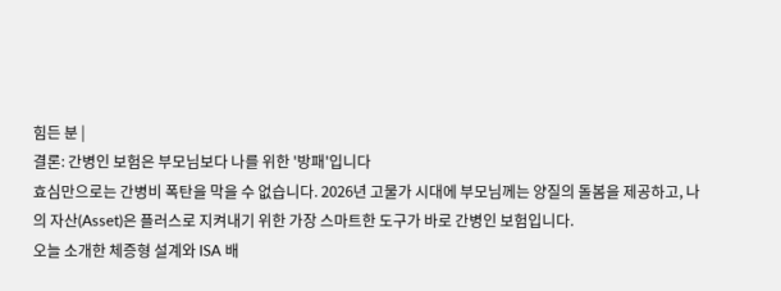힘든 분 |
결론: 간병인 보험은 부모님보다 나를 위한 '방패'입니다
효심만으로는 간병비 폭탄을 막을 수 없습니다. 2026년 고물가 시대에 부모님께는 양질의 돌봄을 제공하고, 나의 자산(Asset)은 플러스로 지켜내기 위한 가장 스마트한 도구가 바로 간병인 보험입니다.
오늘 소개한 체증형 설계와 ISA 배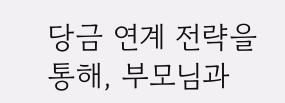당금 연계 전략을 통해, 부모님과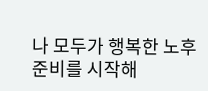나 모두가 행복한 노후 준비를 시작해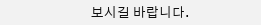보시길 바랍니다.